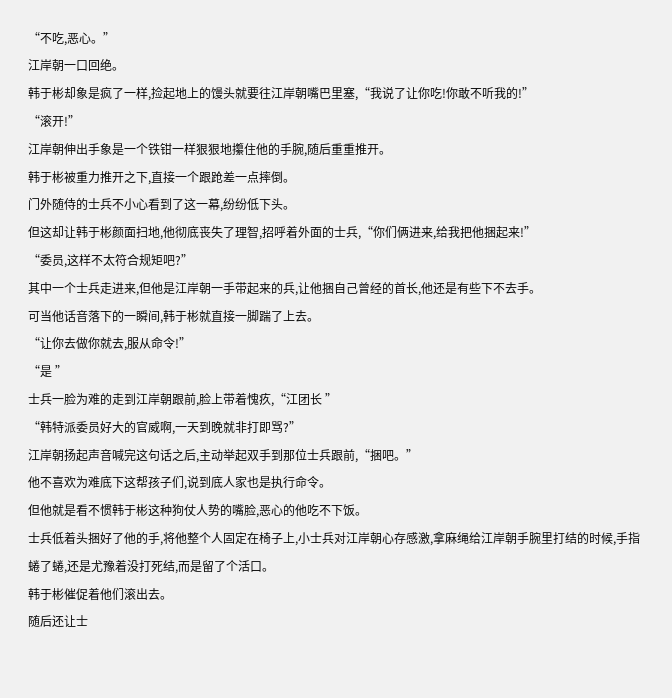“不吃,恶心。”
江岸朝一口回绝。
韩于彬却象是疯了一样,捡起地上的馒头就要往江岸朝嘴巴里塞,“我说了让你吃!你敢不听我的!”
“滚开!”
江岸朝伸出手象是一个铁钳一样狠狠地攥住他的手腕,随后重重推开。
韩于彬被重力推开之下,直接一个跟跄差一点摔倒。
门外随侍的士兵不小心看到了这一幕,纷纷低下头。
但这却让韩于彬颜面扫地,他彻底丧失了理智,招呼着外面的士兵,“你们俩进来,给我把他捆起来!”
“委员,这样不太符合规矩吧?”
其中一个士兵走进来,但他是江岸朝一手带起来的兵,让他捆自己曾经的首长,他还是有些下不去手。
可当他话音落下的一瞬间,韩于彬就直接一脚踹了上去。
“让你去做你就去,服从命令!”
“是 ”
士兵一脸为难的走到江岸朝跟前,脸上带着愧疚,“江团长 ”
“韩特派委员好大的官威啊,一天到晚就非打即骂?”
江岸朝扬起声音喊完这句话之后,主动举起双手到那位士兵跟前,“捆吧。”
他不喜欢为难底下这帮孩子们,说到底人家也是执行命令。
但他就是看不惯韩于彬这种狗仗人势的嘴脸,恶心的他吃不下饭。
士兵低着头捆好了他的手,将他整个人固定在椅子上,小士兵对江岸朝心存感激,拿麻绳给江岸朝手腕里打结的时候,手指蜷了蜷,还是尤豫着没打死结,而是留了个活口。
韩于彬催促着他们滚出去。
随后还让士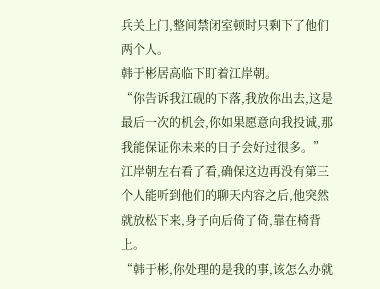兵关上门,整间禁闭室顿时只剩下了他们两个人。
韩于彬居高临下盯着江岸朝。
“你告诉我江砚的下落,我放你出去,这是最后一次的机会,你如果愿意向我投诚,那我能保证你未来的日子会好过很多。”
江岸朝左右看了看,确保这边再没有第三个人能听到他们的聊天内容之后,他突然就放松下来,身子向后倚了倚,靠在椅背上。
“韩于彬,你处理的是我的事,该怎么办就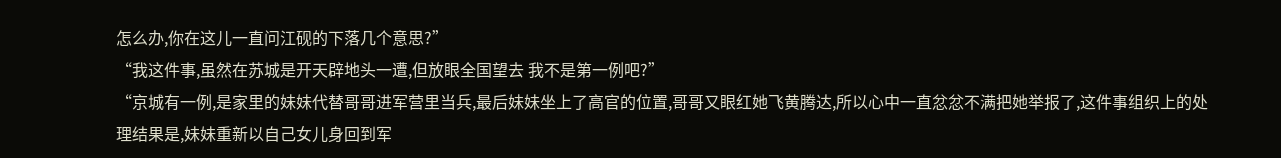怎么办,你在这儿一直问江砚的下落几个意思?”
“我这件事,虽然在苏城是开天辟地头一遭,但放眼全国望去 我不是第一例吧?”
“京城有一例,是家里的妹妹代替哥哥进军营里当兵,最后妹妹坐上了高官的位置,哥哥又眼红她飞黄腾达,所以心中一直忿忿不满把她举报了,这件事组织上的处理结果是,妹妹重新以自己女儿身回到军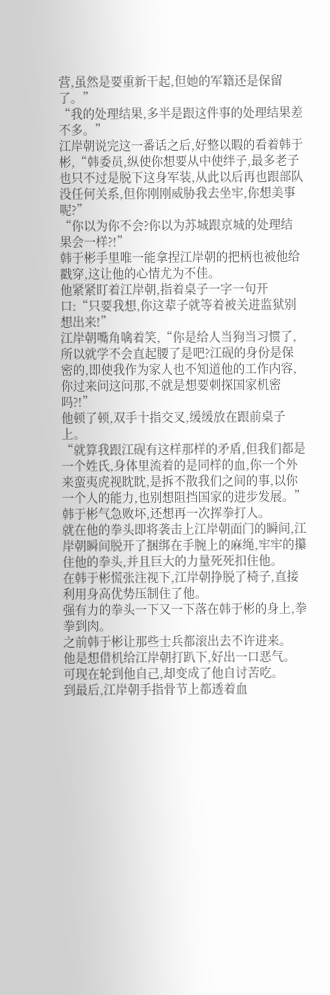营,虽然是要重新干起,但她的军籍还是保留了。”
“我的处理结果,多半是跟这件事的处理结果差不多。”
江岸朝说完这一番话之后,好整以暇的看着韩于彬,“韩委员,纵使你想要从中使绊子,最多老子也只不过是脱下这身军装,从此以后再也跟部队没任何关系,但你刚刚威胁我去坐牢,你想美事呢?”
“你以为你不会?你以为苏城跟京城的处理结果会一样?!”
韩于彬手里唯一能拿捏江岸朝的把柄也被他给戳穿,这让他的心情尤为不佳。
他紧紧盯着江岸朝,指着桌子一字一句开口:“只要我想,你这辈子就等着被关进监狱别想出来!”
江岸朝嘴角噙着笑,“你是给人当狗当习惯了,所以就学不会直起腰了是吧?江砚的身份是保密的,即使我作为家人也不知道他的工作内容,你过来问这问那,不就是想要刺探国家机密吗?!”
他顿了顿,双手十指交叉,缓缓放在跟前桌子上。
“就算我跟江砚有这样那样的矛盾,但我们都是一个姓氏,身体里流着的是同样的血,你一个外来蛮夷虎视眈眈,是拆不散我们之间的事,以你一个人的能力,也别想阻挡国家的进步发展。”
韩于彬气急败坏,还想再一次挥拳打人。
就在他的拳头即将袭击上江岸朝面门的瞬间,江岸朝瞬间脱开了捆绑在手腕上的麻绳,牢牢的攥住他的拳头,并且巨大的力量死死扣住他。
在韩于彬慌张注视下,江岸朝挣脱了椅子,直接利用身高优势压制住了他。
强有力的拳头一下又一下落在韩于彬的身上,拳拳到肉。
之前韩于彬让那些士兵都滚出去不许进来。
他是想借机给江岸朝打趴下,好出一口恶气。
可现在轮到他自己,却变成了他自讨苦吃。
到最后,江岸朝手指骨节上都透着血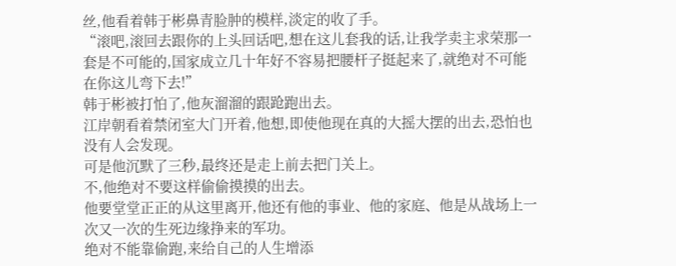丝,他看着韩于彬鼻青脸肿的模样,淡定的收了手。
“滚吧,滚回去跟你的上头回话吧,想在这儿套我的话,让我学卖主求荣那一套是不可能的,国家成立几十年好不容易把腰杆子挺起来了,就绝对不可能在你这儿弯下去!”
韩于彬被打怕了,他灰溜溜的跟跄跑出去。
江岸朝看着禁闭室大门开着,他想,即使他现在真的大摇大摆的出去,恐怕也没有人会发现。
可是他沉默了三秒,最终还是走上前去把门关上。
不,他绝对不要这样偷偷摸摸的出去。
他要堂堂正正的从这里离开,他还有他的事业、他的家庭、他是从战场上一次又一次的生死边缘挣来的军功。
绝对不能靠偷跑,来给自己的人生增添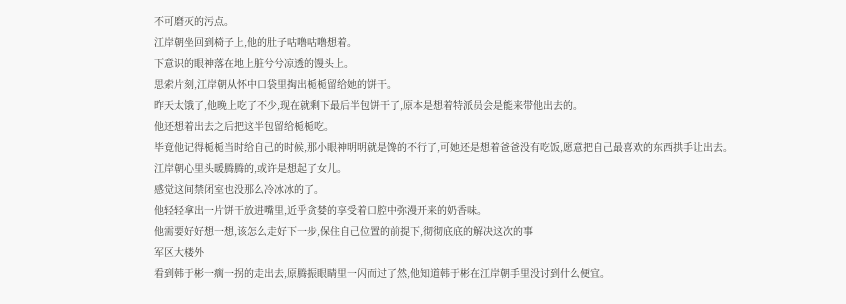不可磨灭的污点。
江岸朝坐回到椅子上,他的肚子咕噜咕噜想着。
下意识的眼神落在地上脏兮兮凉透的馒头上。
思索片刻,江岸朝从怀中口袋里掏出栀栀留给她的饼干。
昨天太饿了,他晚上吃了不少,现在就剩下最后半包饼干了,原本是想着特派员会是能来带他出去的。
他还想着出去之后把这半包留给栀栀吃。
毕竟他记得栀栀当时给自己的时候,那小眼神明明就是馋的不行了,可她还是想着爸爸没有吃饭,愿意把自己最喜欢的东西拱手让出去。
江岸朝心里头暖腾腾的,或许是想起了女儿。
感觉这间禁闭室也没那么冷冰冰的了。
他轻轻拿出一片饼干放进嘴里,近乎贪婪的享受着口腔中弥漫开来的奶香味。
他需要好好想一想,该怎么走好下一步,保住自己位置的前提下,彻彻底底的解决这次的事
军区大楼外
看到韩于彬一瘸一拐的走出去,原腾振眼睛里一闪而过了然,他知道韩于彬在江岸朝手里没讨到什么便宜。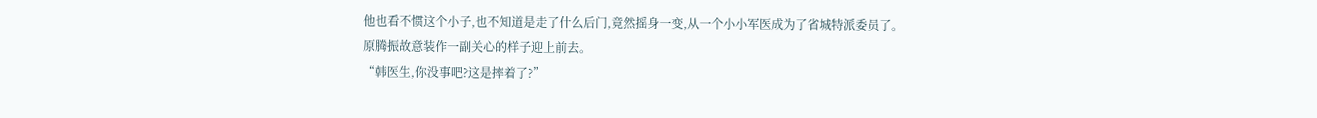他也看不惯这个小子,也不知道是走了什么后门,竟然摇身一变,从一个小小军医成为了省城特派委员了。
原腾振故意装作一副关心的样子迎上前去。
“韩医生,你没事吧?这是摔着了?”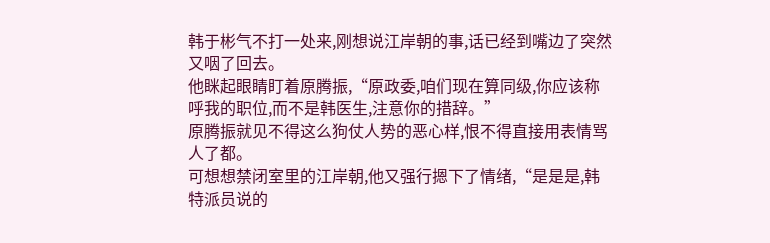韩于彬气不打一处来,刚想说江岸朝的事,话已经到嘴边了突然又咽了回去。
他眯起眼睛盯着原腾振,“原政委,咱们现在算同级,你应该称呼我的职位,而不是韩医生,注意你的措辞。”
原腾振就见不得这么狗仗人势的恶心样,恨不得直接用表情骂人了都。
可想想禁闭室里的江岸朝,他又强行摁下了情绪,“是是是,韩特派员说的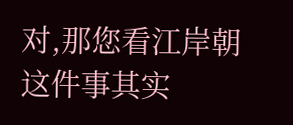对,那您看江岸朝这件事其实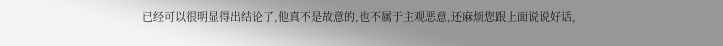已经可以很明显得出结论了,他真不是故意的,也不属于主观恶意,还麻烦您跟上面说说好话,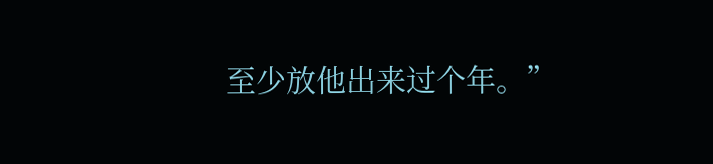至少放他出来过个年。”